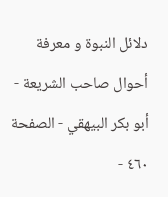دلائل النبوة و معرفة أحوال صاحب الشريعة - أبو بكر البيهقي - الصفحة ٤٦٠ -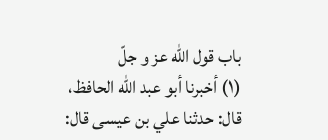باب قول اللّه عز و جلّ
(١) أخبرنا أبو عبد اللّه الحافظ، قال: حدثنا علي بن عيسى قال: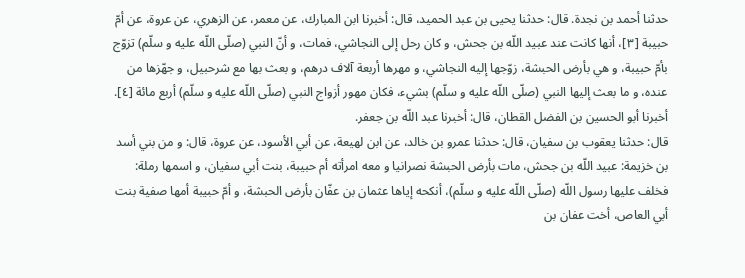حدثنا أحمد بن نجدة. قال: حدثنا يحيى بن عبد الحميد، قال: أخبرنا ابن المبارك، عن معمر، عن الزهري، عن عروة، عن أمّ حبيبة [٣]، أنها كانت عند عبيد اللّه بن جحش، و كان رحل إلى النجاشي، فمات، و أنّ النبي (صلّى اللّه عليه و سلّم) تزوّج بأمّ حبيبة، و هي بأرض الحبشة، زوّجها إليه النجاشي، و مهرها أربعة آلاف درهم، و بعث بها مع شرحبيل، و جهّزها من عنده، و ما بعث إليها النبي (صلّى اللّه عليه و سلّم) بشيء، فكان مهور أزواج النبي (صلّى اللّه عليه و سلّم) أربع مائة [٤].
أخبرنا أبو الحسين بن الفضل القطان، قال: أخبرنا عبد اللّه بن جعفر.
قال: حدثنا يعقوب بن سفيان، قال: حدثنا عمرو بن خالد، عن ابن لهيعة، عن أبي الأسود، عن عروة، قال: و من بني أسد بن خزيمة: عبيد اللّه بن جحش، مات بأرض الحبشة نصرانيا و معه امرأته أم حبيبة، بنت أبي سفيان، و اسمها رملة: فخلف عليها رسول اللّه (صلّى اللّه عليه و سلّم)، أنكحه إياها عثمان بن عفّان بأرض الحبشة، و أمّ حبيبة أمها صفية بنت أبي العاص، أخت عفان بن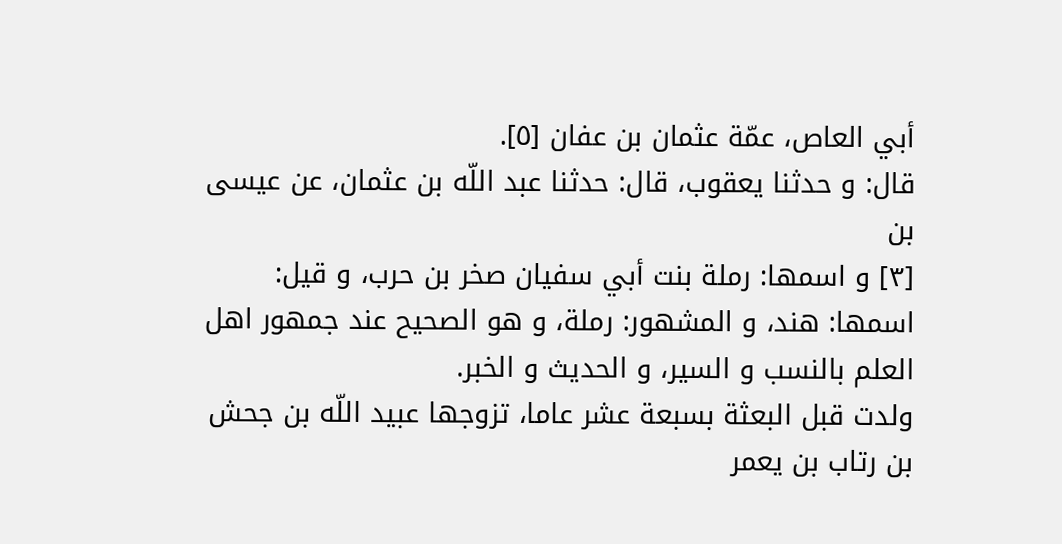أبي العاص، عمّة عثمان بن عفان [٥].
قال: و حدثنا يعقوب، قال: حدثنا عبد اللّه بن عثمان، عن عيسى بن
[٣] و اسمها: رملة بنت أبي سفيان صخر بن حرب، و قيل: اسمها: هند، و المشهور: رملة، و هو الصحيح عند جمهور اهل العلم بالنسب و السير، و الحديث و الخبر.
ولدت قبل البعثة بسبعة عشر عاما، تزوجها عبيد اللّه بن جحش بن رتاب بن يعمر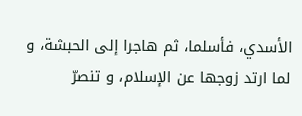الأسدي، فأسلما، ثم هاجرا إلى الحبشة، و لما ارتد زوجها عن الإسلام، و تنصرّ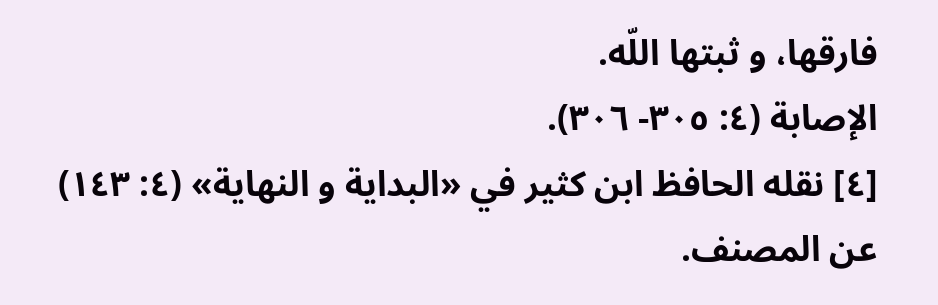فارقها، و ثبتها اللّه.
الإصابة (٤: ٣٠٥- ٣٠٦).
[٤] نقله الحافظ ابن كثير في «البداية و النهاية» (٤: ١٤٣) عن المصنف.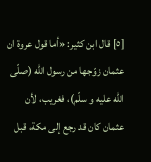[٥] قال ابن كثير: «أما قول عروة ان عثمان زوّجها من رسول اللّه (صلّى اللّه عليه و سلّم)، فغريب، لأن عثمان كان قد رجع إلى مكة، قبل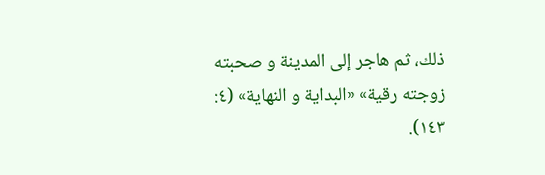ذلك، ثم هاجر إلى المدينة و صحبته زوجته رقية» «البداية و النهاية» (٤:
١٤٣).